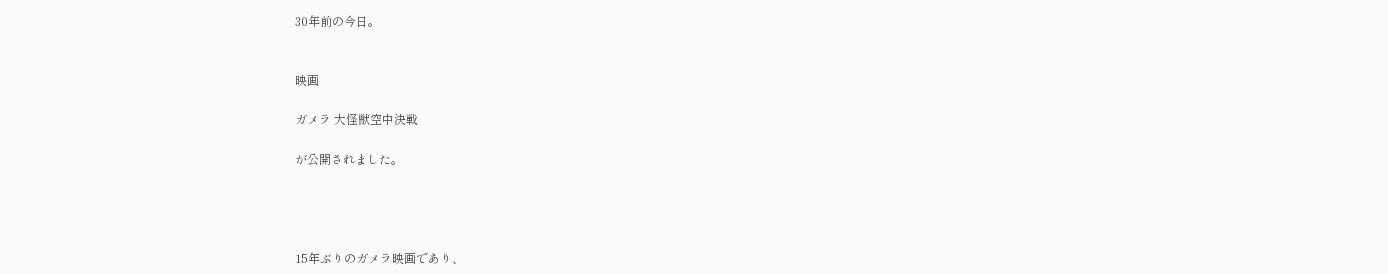30年前の今日。


映画

ガメラ 大怪獣空中決戦

が公開されました。




15年ぶりのガメラ映画であり、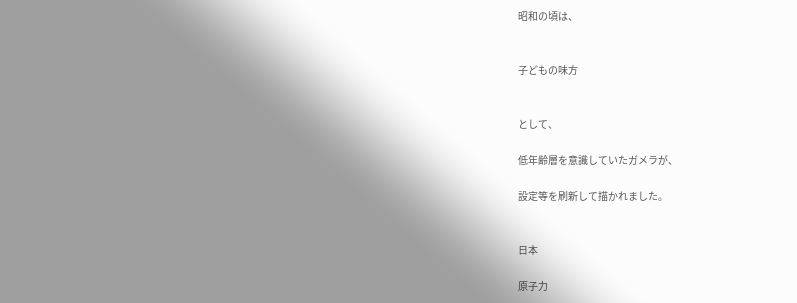昭和の頃は、


子どもの味方


として、

低年齢層を意識していたガメラが、

設定等を刷新して描かれました。


日本

原子力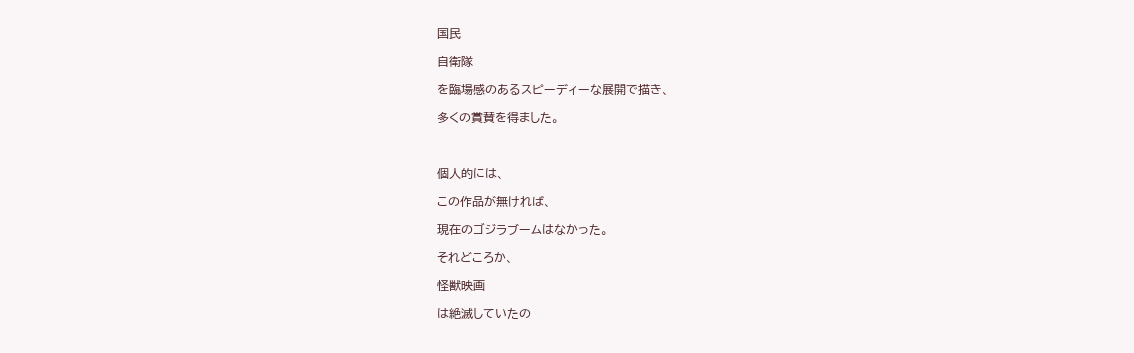国民

自衛隊

を臨場感のあるスピーディーな展開で描き、

多くの賞賛を得ました。



個人的には、

この作品が無ければ、

現在のゴジラブームはなかった。

それどころか、

怪獣映画

は絶滅していたの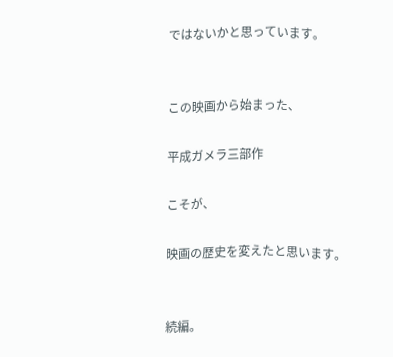ではないかと思っています。


この映画から始まった、

平成ガメラ三部作

こそが、

映画の歴史を変えたと思います。


続編。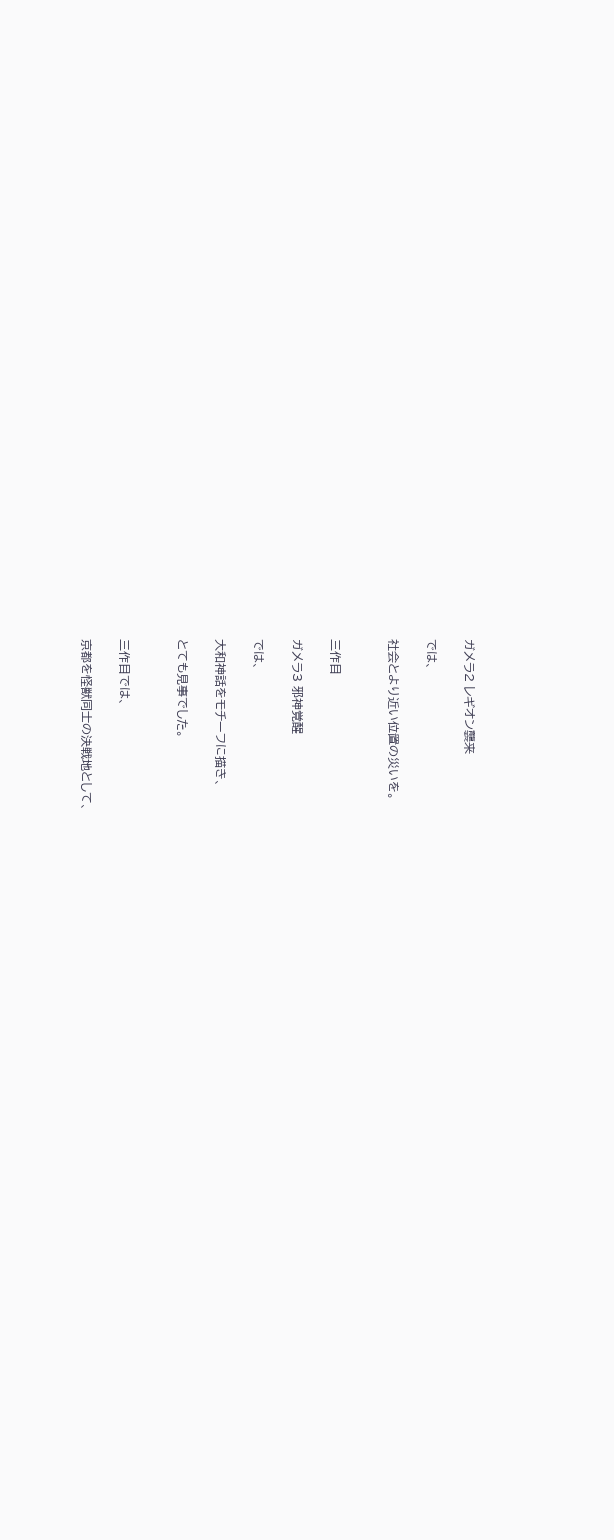ガメラ2 レギオン襲来

では、

社会とより近い位置の災いを。


三作目

ガメラ3 邪神覚醒

では、

大和神話をモチーフに描き、

とても見事でした。


三作目では、

京都を怪獣同士の決戦地として、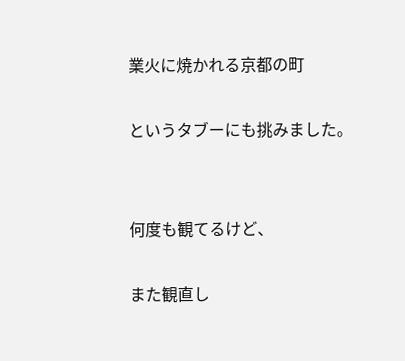業火に焼かれる京都の町

というタブーにも挑みました。


何度も観てるけど、

また観直し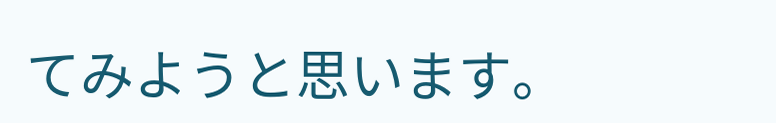てみようと思います。